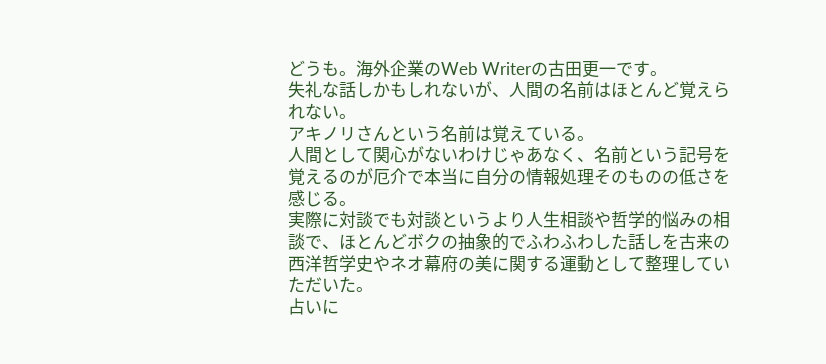どうも。海外企業のWeb Writerの古田更一です。
失礼な話しかもしれないが、人間の名前はほとんど覚えられない。
アキノリさんという名前は覚えている。
人間として関心がないわけじゃあなく、名前という記号を覚えるのが厄介で本当に自分の情報処理そのものの低さを感じる。
実際に対談でも対談というより人生相談や哲学的悩みの相談で、ほとんどボクの抽象的でふわふわした話しを古来の西洋哲学史やネオ幕府の美に関する運動として整理していただいた。
占いに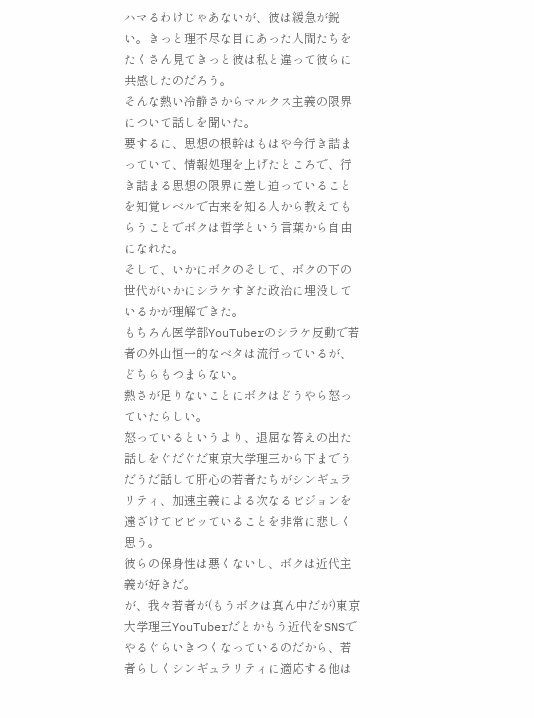ハマるわけじゃあないが、彼は緩急が鋭い。きっと理不尽な目にあった人間たちをたくさん見てきっと彼は私と違って彼らに共感したのだろう。
そんな熱い冷静さからマルクス主義の限界について話しを聞いた。
要するに、思想の根幹はもはや今行き詰まっていて、情報処理を上げたところで、行き詰まる思想の限界に差し迫っていることを知覚レベルで古来を知る人から教えてもらうことでボクは哲学という言葉から自由になれた。
そして、いかにボクのそして、ボクの下の世代がいかにシラケすぎた政治に埋没しているかが理解できた。
もちろん医学部YouTuberのシラケ反動で若者の外山恒一的なベタは流行っているが、どちらもつまらない。
熱さが足りないことにボクはどうやら怒っていたらしい。
怒っているというより、退屈な答えの出た話しをぐだぐだ東京大学理三から下までうだうだ話して肝心の若者たちがシンギュラリティ、加速主義による次なるビジョンを遠ざけてビビッていることを非常に悲しく思う。
彼らの保身性は悪くないし、ボクは近代主義が好きだ。
が、我々若者が(もうボクは真ん中だが)東京大学理三YouTuberだとかもう近代をSNSでやるぐらいきつくなっているのだから、若者らしくシンギュラリティに適応する他は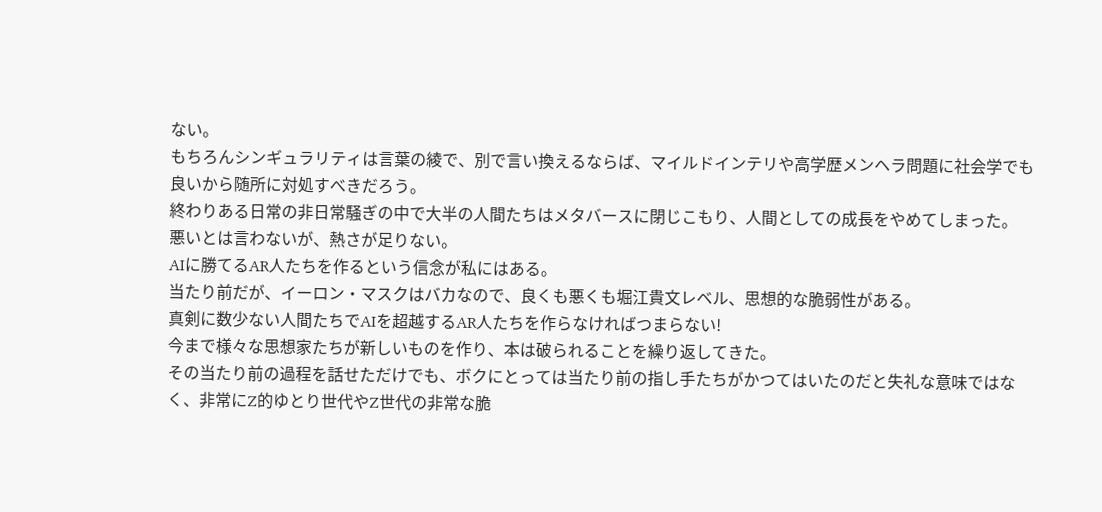ない。
もちろんシンギュラリティは言葉の綾で、別で言い換えるならば、マイルドインテリや高学歴メンヘラ問題に社会学でも良いから随所に対処すべきだろう。
終わりある日常の非日常騒ぎの中で大半の人間たちはメタバースに閉じこもり、人間としての成長をやめてしまった。
悪いとは言わないが、熱さが足りない。
AIに勝てるAR人たちを作るという信念が私にはある。
当たり前だが、イーロン・マスクはバカなので、良くも悪くも堀江貴文レベル、思想的な脆弱性がある。
真剣に数少ない人間たちでAIを超越するAR人たちを作らなければつまらない!
今まで様々な思想家たちが新しいものを作り、本は破られることを繰り返してきた。
その当たり前の過程を話せただけでも、ボクにとっては当たり前の指し手たちがかつてはいたのだと失礼な意味ではなく、非常にZ的ゆとり世代やZ世代の非常な脆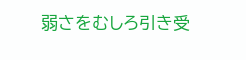弱さをむしろ引き受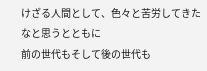けざる人間として、色々と苦労してきたなと思うとともに
前の世代もそして後の世代も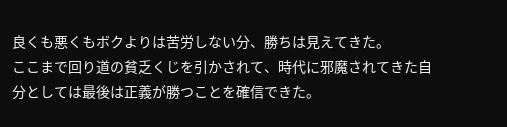良くも悪くもボクよりは苦労しない分、勝ちは見えてきた。
ここまで回り道の貧乏くじを引かされて、時代に邪魔されてきた自分としては最後は正義が勝つことを確信できた。